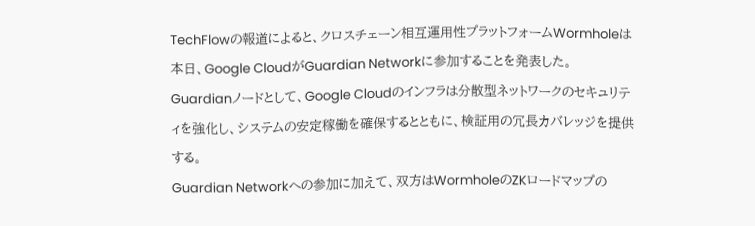TechFlowの報道によると、クロスチェーン相互運用性プラットフォームWormholeは本日、Google CloudがGuardian Networkに参加することを発表した。Guardianノードとして、Google Cloudのインフラは分散型ネットワークのセキュリティを強化し、システムの安定稼働を確保するとともに、検証用の冗長カバレッジを提供する。
Guardian Networkへの参加に加えて、双方はWormholeのZKロードマップの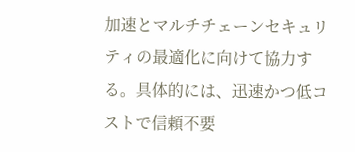加速とマルチチェーンセキュリティの最適化に向けて協力する。具体的には、迅速かつ低コストで信頼不要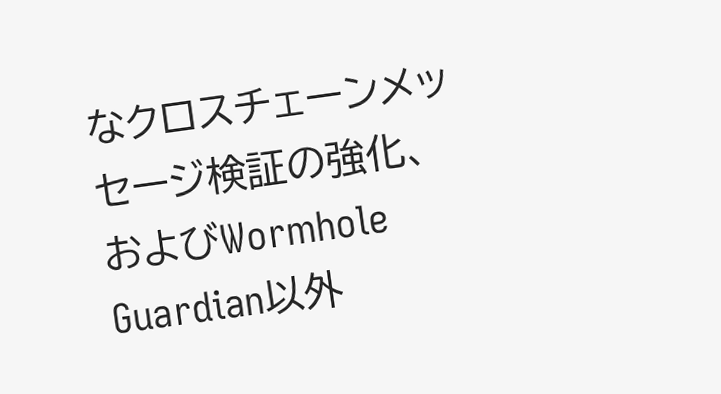なクロスチェーンメッセージ検証の強化、およびWormhole Guardian以外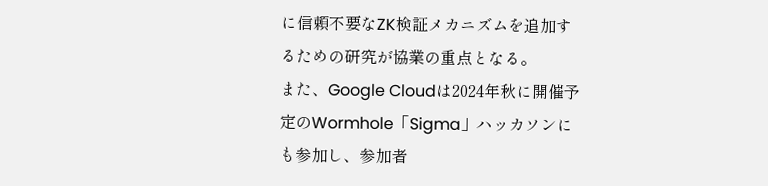に信頼不要なZK検証メカニズムを追加するための研究が協業の重点となる。
また、Google Cloudは2024年秋に開催予定のWormhole「Sigma」ハッカソンにも参加し、参加者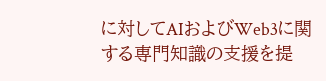に対してAIおよびWeb3に関する専門知識の支援を提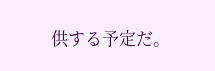供する予定だ。